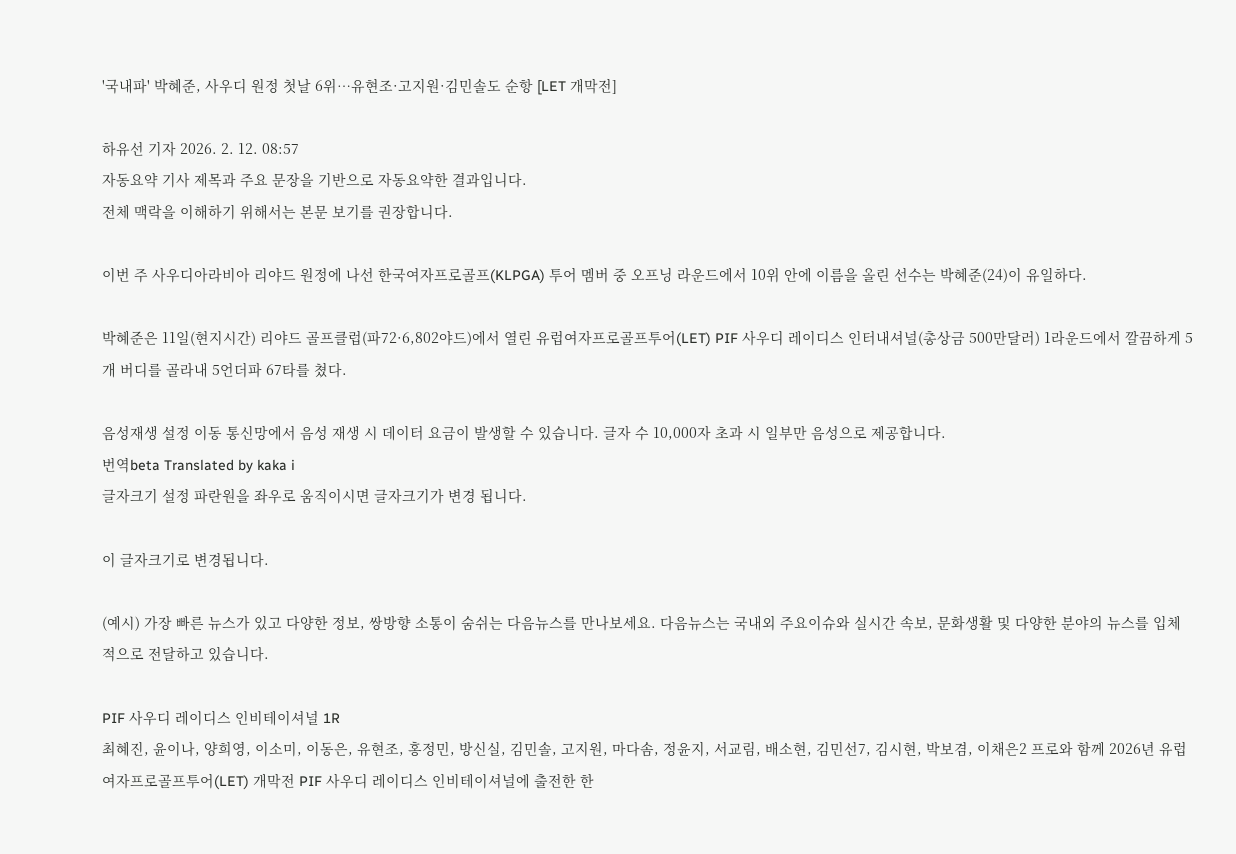'국내파' 박혜준, 사우디 원정 첫날 6위…유현조·고지원·김민솔도 순항 [LET 개막전]

하유선 기자 2026. 2. 12. 08:57
자동요약 기사 제목과 주요 문장을 기반으로 자동요약한 결과입니다.
전체 맥락을 이해하기 위해서는 본문 보기를 권장합니다.

이번 주 사우디아라비아 리야드 원정에 나선 한국여자프로골프(KLPGA) 투어 멤버 중 오프닝 라운드에서 10위 안에 이름을 올린 선수는 박혜준(24)이 유일하다.

박혜준은 11일(현지시간) 리야드 골프클럽(파72·6,802야드)에서 열린 유럽여자프로골프투어(LET) PIF 사우디 레이디스 인터내셔널(총상금 500만달러) 1라운드에서 깔끔하게 5개 버디를 골라내 5언더파 67타를 쳤다.

음성재생 설정 이동 통신망에서 음성 재생 시 데이터 요금이 발생할 수 있습니다. 글자 수 10,000자 초과 시 일부만 음성으로 제공합니다.
번역beta Translated by kaka i
글자크기 설정 파란원을 좌우로 움직이시면 글자크기가 변경 됩니다.

이 글자크기로 변경됩니다.

(예시) 가장 빠른 뉴스가 있고 다양한 정보, 쌍방향 소통이 숨쉬는 다음뉴스를 만나보세요. 다음뉴스는 국내외 주요이슈와 실시간 속보, 문화생활 및 다양한 분야의 뉴스를 입체적으로 전달하고 있습니다.

PIF 사우디 레이디스 인비테이셔널 1R
최혜진, 윤이나, 양희영, 이소미, 이동은, 유현조, 홍정민, 방신실, 김민솔, 고지원, 마다솜, 정윤지, 서교림, 배소현, 김민선7, 김시현, 박보겸, 이채은2 프로와 함께 2026년 유럽여자프로골프투어(LET) 개막전 PIF 사우디 레이디스 인비테이셔널에 출전한 한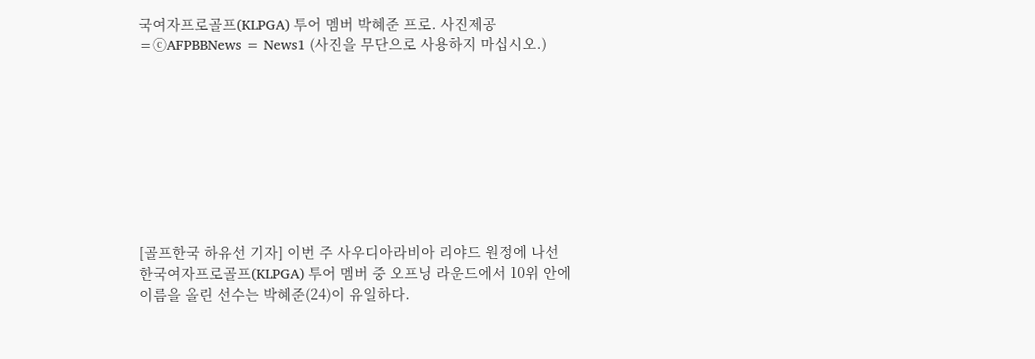국여자프로골프(KLPGA) 투어 멤버 박혜준 프로. 사진제공=ⓒAFPBBNews = News1 (사진을 무단으로 사용하지 마십시오.)









[골프한국 하유선 기자] 이번 주 사우디아라비아 리야드 원정에 나선 한국여자프로골프(KLPGA) 투어 멤버 중 오프닝 라운드에서 10위 안에 이름을 올린 선수는 박혜준(24)이 유일하다.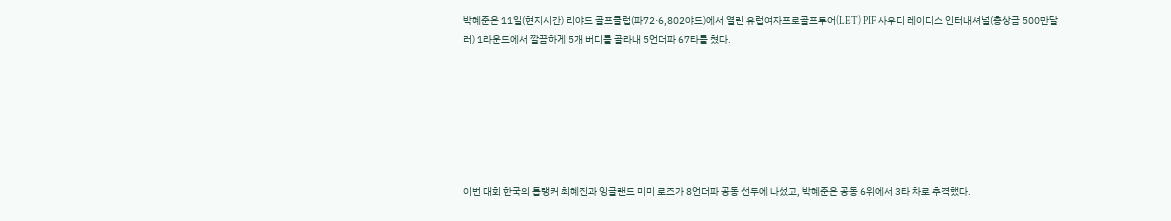박혜준은 11일(현지시간) 리야드 골프클럽(파72·6,802야드)에서 열린 유럽여자프로골프투어(LET) PIF 사우디 레이디스 인터내셔널(총상금 500만달러) 1라운드에서 깔끔하게 5개 버디를 골라내 5언더파 67타를 쳤다.







이번 대회 한국의 톱랭커 최혜진과 잉글랜드 미미 로즈가 8언더파 공동 선두에 나섰고, 박혜준은 공동 6위에서 3타 차로 추격했다.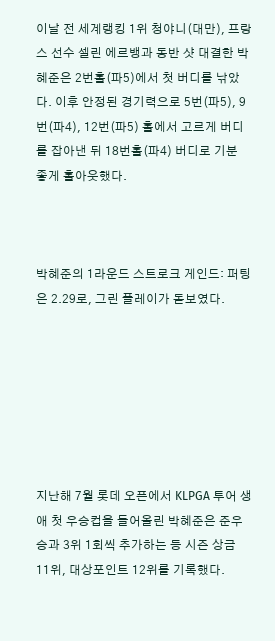이날 전 세계랭킹 1위 청야니(대만), 프랑스 선수 셀린 에르뱅과 동반 샷 대결한 박혜준은 2번홀(파5)에서 첫 버디를 낚았다. 이후 안정된 경기력으로 5번(파5), 9번(파4), 12번(파5) 홀에서 고르게 버디를 잡아낸 뒤 18번홀(파4) 버디로 기분 좋게 홀아웃했다.



박혜준의 1라운드 스트로크 게인드: 퍼팅은 2.29로, 그린 플레이가 돋보였다.







지난해 7월 롯데 오픈에서 KLPGA 투어 생애 첫 우승컵을 들어올린 박혜준은 준우승과 3위 1회씩 추가하는 등 시즌 상금 11위, 대상포인트 12위를 기록했다.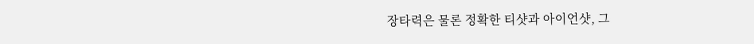장타력은 물론 정확한 티샷과 아이언샷, 그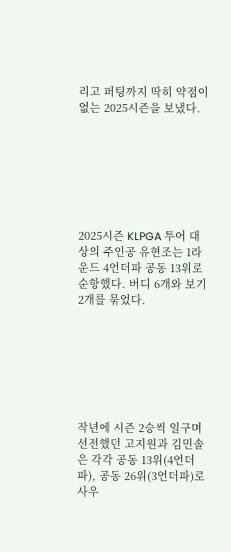리고 퍼팅까지 딱히 약점이 없는 2025시즌을 보냈다.







2025시즌 KLPGA 투어 대상의 주인공 유현조는 1라운드 4언더파 공동 13위로 순항했다. 버디 6개와 보기 2개를 묶었다.







작년에 시즌 2승씩 일구며 선전했던 고지원과 김민솔은 각각 공동 13위(4언더파), 공동 26위(3언더파)로 사우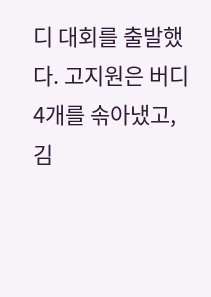디 대회를 출발했다. 고지원은 버디 4개를 솎아냈고, 김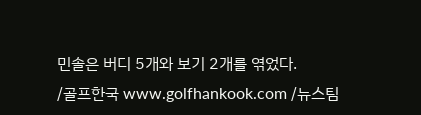민솔은 버디 5개와 보기 2개를 엮었다.
/골프한국 www.golfhankook.com /뉴스팀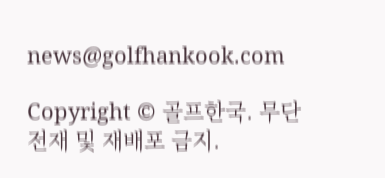news@golfhankook.com

Copyright © 골프한국. 무단전재 및 재배포 금지.